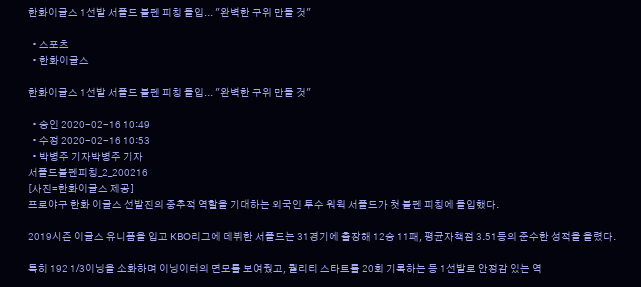한화이글스 1선발 서폴드 불펜 피칭 돌입... "완벽한 구위 만들 것"

  • 스포츠
  • 한화이글스

한화이글스 1선발 서폴드 불펜 피칭 돌입... "완벽한 구위 만들 것"

  • 승인 2020-02-16 10:49
  • 수정 2020-02-16 10:53
  • 박병주 기자박병주 기자
서폴드불펜피칭_2_200216
[사진=한화이글스 제공]
프로야구 한화 이글스 선발진의 중추적 역할을 기대하는 외국인 투수 워윅 서폴드가 첫 불펜 피칭에 돌입했다.

2019시즌 이글스 유니폼을 입고 KBO리그에 데뷔한 서폴드는 31경기에 출장해 12승 11패, 평균자책점 3.51등의 준수한 성적을 올렸다.

특히 192 1/3이닝을 소화하며 이닝이터의 면모를 보여줬고, 퀄리티 스타트를 20회 기록하는 등 1선발로 안정감 있는 역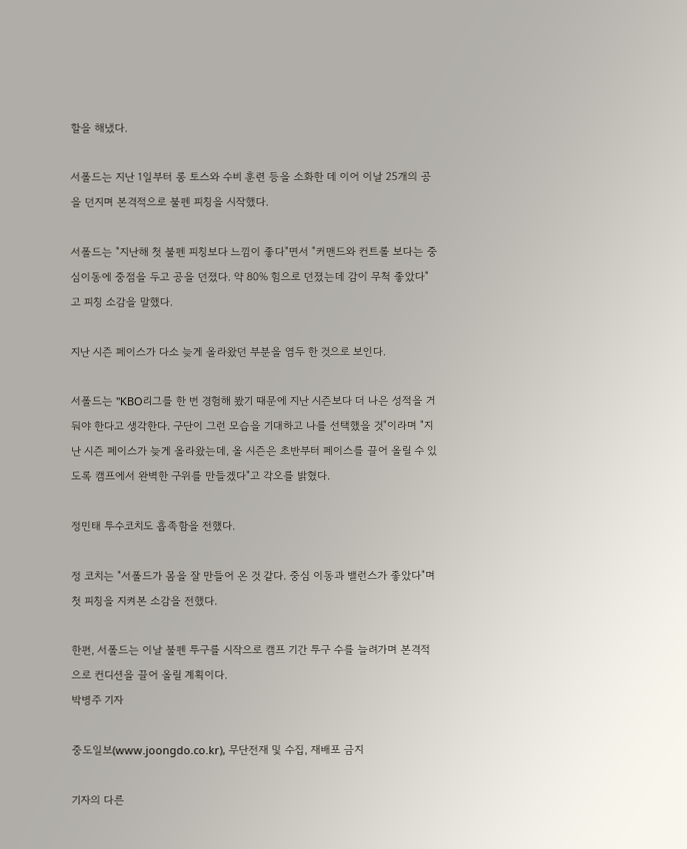할을 해냈다.

서폴드는 지난 1일부터 롱 토스와 수비 훈련 등을 소화한 데 이어 이날 25개의 공을 던지며 본격적으로 불펜 피칭을 시작했다.

서폴드는 "지난해 첫 불펜 피칭보다 느낌이 좋다"면서 "커맨드와 컨트롤 보다는 중심이동에 중점을 두고 공을 던졌다. 약 80% 힘으로 던졌는데 감이 무척 좋았다"고 피칭 소감을 말했다.

지난 시즌 페이스가 다소 늦게 올라왔던 부분을 염두 한 것으로 보인다.

서폴드는 "KBO리그를 한 번 경험해 봤기 때문에 지난 시즌보다 더 나은 성적을 거둬야 한다고 생각한다. 구단이 그런 모습을 기대하고 나를 선택했을 것"이라며 "지난 시즌 페이스가 늦게 올라왔는데, 올 시즌은 초반부터 페이스를 끌어 올릴 수 있도록 캠프에서 완벽한 구위를 만들겠다"고 각오를 밝혔다.

정민태 투수코치도 흡족함을 전했다.

정 코치는 "서폴드가 몸을 잘 만들어 온 것 같다. 중심 이동과 밸런스가 좋았다"며 첫 피칭을 지켜본 소감을 전했다.

한편, 서폴드는 이날 불펜 투구를 시작으로 캠프 기간 투구 수를 늘려가며 본격적으로 컨디션을 끌어 올릴 계획이다.
박병주 기자

중도일보(www.joongdo.co.kr), 무단전재 및 수집, 재배포 금지

기자의 다른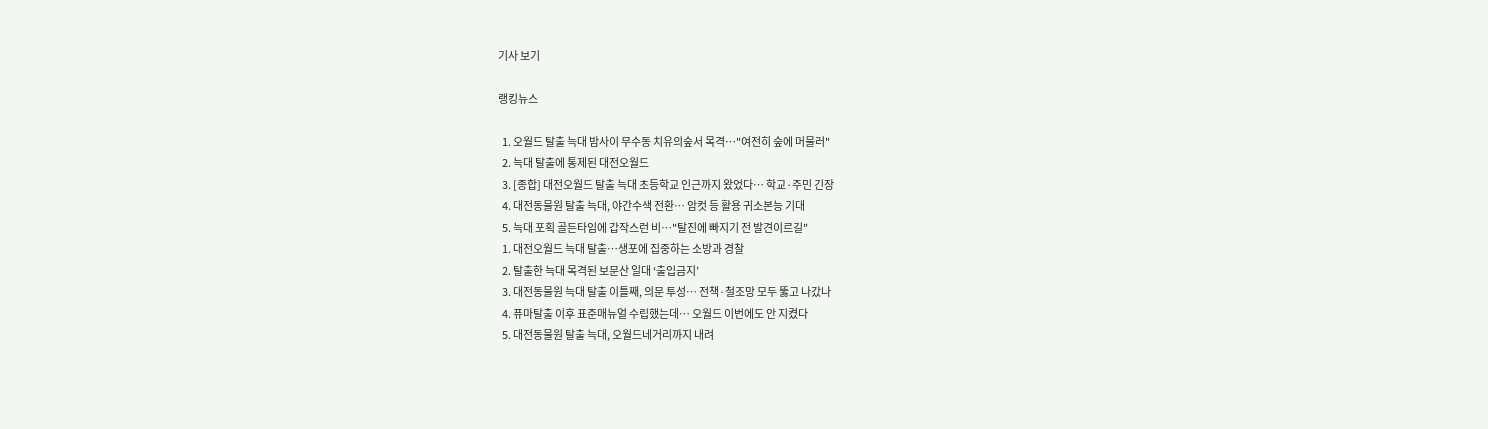기사 보기

랭킹뉴스

  1. 오월드 탈출 늑대 밤사이 무수동 치유의숲서 목격…"여전히 숲에 머물러"
  2. 늑대 탈출에 통제된 대전오월드
  3. [종합] 대전오월드 탈출 늑대 초등학교 인근까지 왔었다… 학교·주민 긴장
  4. 대전동물원 탈출 늑대, 야간수색 전환… 암컷 등 활용 귀소본능 기대
  5. 늑대 포획 골든타임에 갑작스런 비…"탈진에 빠지기 전 발견이르길"
  1. 대전오월드 늑대 탈출…생포에 집중하는 소방과 경찰
  2. 탈출한 늑대 목격된 보문산 일대 ‘출입금지’
  3. 대전동물원 늑대 탈출 이틀째, 의문 투성… 전책·철조망 모두 뚫고 나갔나
  4. 퓨마탈출 이후 표준매뉴얼 수립했는데… 오월드 이번에도 안 지켰다
  5. 대전동물원 탈출 늑대, 오월드네거리까지 내려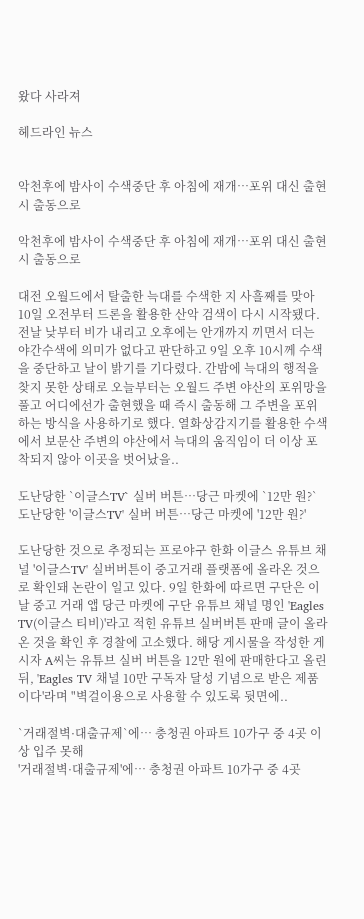왔다 사라져

헤드라인 뉴스


악천후에 밤사이 수색중단 후 아침에 재개…포위 대신 출현 시 출동으로

악천후에 밤사이 수색중단 후 아침에 재개…포위 대신 출현 시 출동으로

대전 오월드에서 탈출한 늑대를 수색한 지 사흘째를 맞아 10일 오전부터 드론을 활용한 산악 검색이 다시 시작됐다. 전날 낮부터 비가 내리고 오후에는 안개까지 끼면서 더는 야간수색에 의미가 없다고 판단하고 9일 오후 10시께 수색을 중단하고 날이 밝기를 기다렸다. 간밤에 늑대의 행적을 찾지 못한 상태로 오늘부터는 오월드 주변 야산의 포위망을 풀고 어디에선가 출현했을 때 즉시 출동해 그 주변을 포위하는 방식을 사용하기로 했다. 열화상감지기를 활용한 수색에서 보문산 주변의 야산에서 늑대의 움직임이 더 이상 포착되지 않아 이곳을 벗어났을..

도난당한 `이글스TV` 실버 버튼…당근 마켓에 `12만 원?`
도난당한 '이글스TV' 실버 버튼…당근 마켓에 '12만 원?'

도난당한 것으로 추정되는 프로야구 한화 이글스 유튜브 채널 '이글스TV' 실버버튼이 중고거래 플랫폼에 올라온 것으로 확인돼 논란이 일고 있다. 9일 한화에 따르면 구단은 이날 중고 거래 앱 당근 마켓에 구단 유튜브 채널 명인 'Eagles TV(이글스 티비)'라고 적힌 유튜브 실버버튼 판매 글이 올라온 것을 확인 후 경찰에 고소했다. 해당 게시물을 작성한 게시자 A씨는 유튜브 실버 버튼을 12만 원에 판매한다고 올린 뒤, 'Eagles TV 채널 10만 구독자 달성 기념으로 받은 제품이다'라며 "벽걸이용으로 사용할 수 있도록 뒷면에..

`거래절벽·대출규제`에… 충청권 아파트 10가구 중 4곳 이상 입주 못해
'거래절벽·대출규제'에… 충청권 아파트 10가구 중 4곳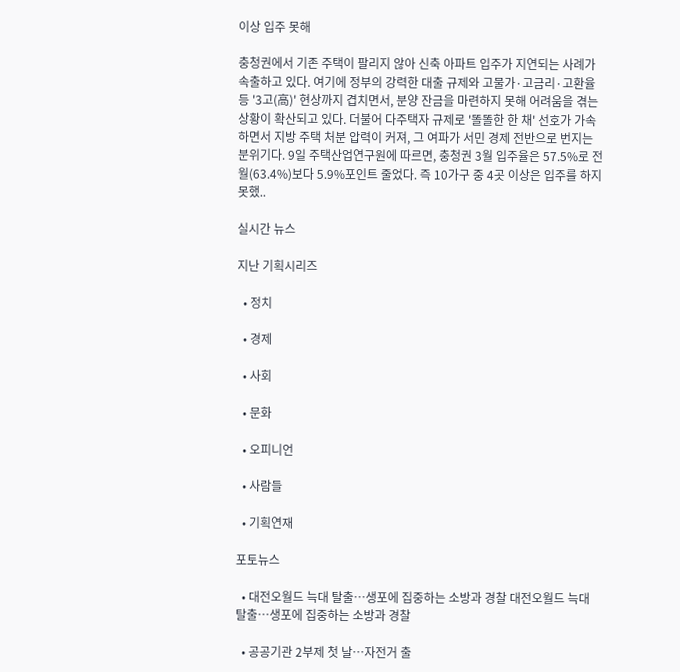이상 입주 못해

충청권에서 기존 주택이 팔리지 않아 신축 아파트 입주가 지연되는 사례가 속출하고 있다. 여기에 정부의 강력한 대출 규제와 고물가·고금리·고환율 등 '3고(高)' 현상까지 겹치면서, 분양 잔금을 마련하지 못해 어려움을 겪는 상황이 확산되고 있다. 더불어 다주택자 규제로 '똘똘한 한 채' 선호가 가속하면서 지방 주택 처분 압력이 커져, 그 여파가 서민 경제 전반으로 번지는 분위기다. 9일 주택산업연구원에 따르면, 충청권 3월 입주율은 57.5%로 전월(63.4%)보다 5.9%포인트 줄었다. 즉 10가구 중 4곳 이상은 입주를 하지 못했..

실시간 뉴스

지난 기획시리즈

  • 정치

  • 경제

  • 사회

  • 문화

  • 오피니언

  • 사람들

  • 기획연재

포토뉴스

  • 대전오월드 늑대 탈출…생포에 집중하는 소방과 경찰 대전오월드 늑대 탈출…생포에 집중하는 소방과 경찰

  • 공공기관 2부제 첫 날…자전거 출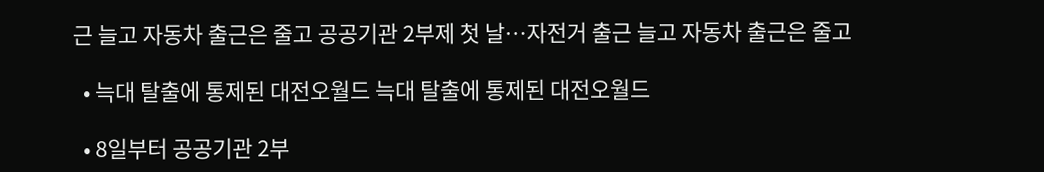근 늘고 자동차 출근은 줄고 공공기관 2부제 첫 날…자전거 출근 늘고 자동차 출근은 줄고

  • 늑대 탈출에 통제된 대전오월드 늑대 탈출에 통제된 대전오월드

  • 8일부터 공공기관 2부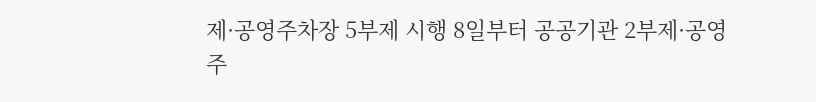제·공영주차장 5부제 시행 8일부터 공공기관 2부제·공영주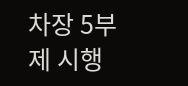차장 5부제 시행